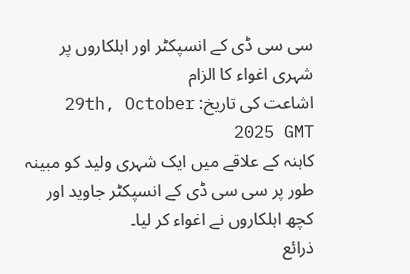سی سی ڈی کے انسپکٹر اور اہلکاروں پر شہری اغواء کا الزام
اشاعت کی تاریخ: 29th, October 2025 GMT
کاہنہ کے علاقے میں ایک شہری ولید کو مبینہ طور پر سی سی ڈی کے انسپکٹر جاوید اور کچھ اہلکاروں نے اغواء کر لیا۔
ذرائع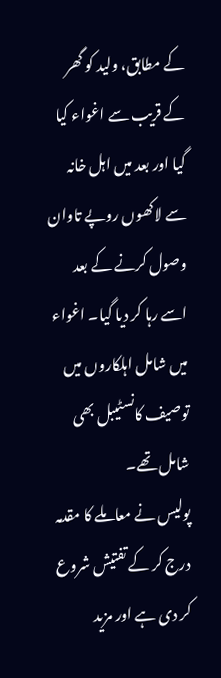کے مطابق، ولید کو گھر کے قریب سے اغواء کیا گیا اور بعد میں اہل خانہ سے لاکھوں روپے تاوان وصول کرنے کے بعد اسے رہا کر دیا گیا۔ اغواء میں شامل اہلکاروں میں توصیف کانسٹیبل بھی شامل تھے۔
پولیس نے معاملے کا مقدمہ درج کر کے تفتیش شروع کر دی ہے اور مزید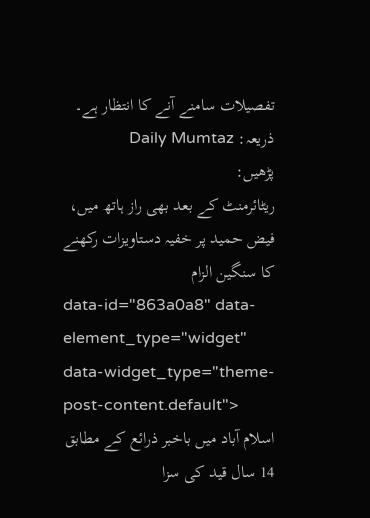تفصیلات سامنے آنے کا انتظار ہے۔
ذریعہ: Daily Mumtaz
پڑھیں:
ریٹائرمنٹ کے بعد بھی راز ہاتھ میں، فیض حمید پر خفیہ دستاویزات رکھنے کا سنگین الزام
data-id="863a0a8" data-element_type="widget" data-widget_type="theme-post-content.default">
اسلام آباد میں باخبر ذرائع کے مطابق 14 سال قید کی سزا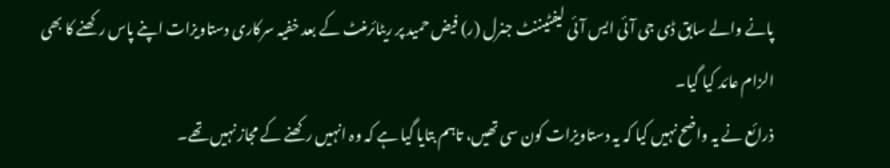پانے والے سابق ڈی جی آئی ایس آئی لیفٹیننٹ جنرل (ر) فیض حمید پر ریٹائرمنٹ کے بعد خفیہ سرکاری دستاویزات اپنے پاس رکھنے کا بھی الزام عائد کیا گیا۔
ذرائع نے یہ واضح نہیں کیا کہ یہ دستاویزات کون سی تھیں، تاہم بتایا گیا ہے کہ وہ انہیں رکھنے کے مجاز نہیں تھے۔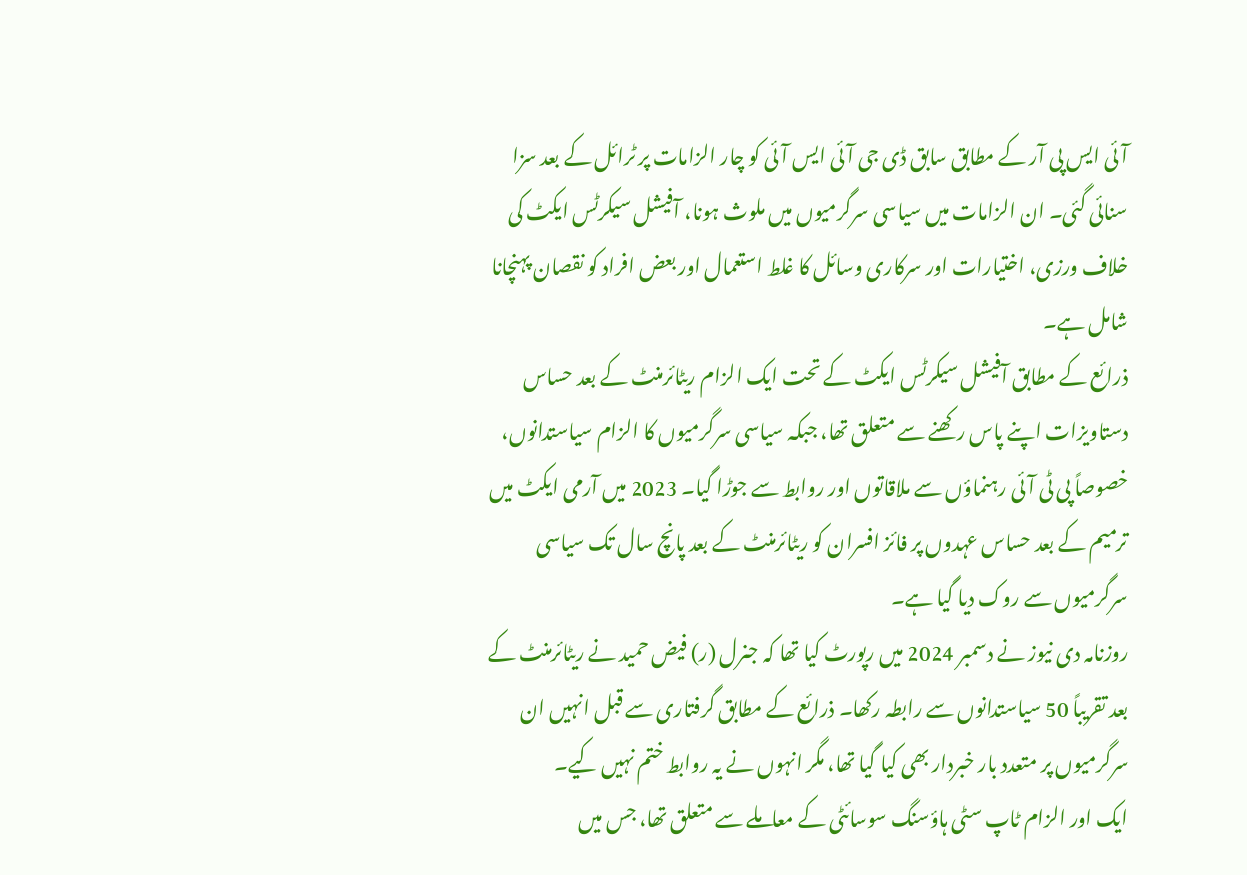آئی ایس پی آر کے مطابق سابق ڈی جی آئی ایس آئی کو چار الزامات پر ٹرائل کے بعد سزا سنائی گئی۔ ان الزامات میں سیاسی سرگرمیوں میں ملوث ہونا، آفیشل سیکرٹس ایکٹ کی خلاف ورزی، اختیارات اور سرکاری وسائل کا غلط استعمال اور بعض افراد کو نقصان پہنچانا شامل ہے۔
ذرائع کے مطابق آفیشل سیکرٹس ایکٹ کے تحت ایک الزام ریٹائرمنٹ کے بعد حساس دستاویزات اپنے پاس رکھنے سے متعلق تھا، جبکہ سیاسی سرگرمیوں کا الزام سیاستدانوں، خصوصاً پی ٹی آئی رہنماؤں سے ملاقاتوں اور روابط سے جوڑا گیا۔ 2023 میں آرمی ایکٹ میں ترمیم کے بعد حساس عہدوں پر فائز افسران کو ریٹائرمنٹ کے بعد پانچ سال تک سیاسی سرگرمیوں سے روک دیا گیا ہے۔
روزنامہ دی نیوز نے دسمبر 2024 میں رپورٹ کیا تھا کہ جنرل (ر) فیض حمید نے ریٹائرمنٹ کے بعد تقریباً 50 سیاستدانوں سے رابطہ رکھا۔ ذرائع کے مطابق گرفتاری سے قبل انہیں ان سرگرمیوں پر متعدد بار خبردار بھی کیا گیا تھا، مگر انہوں نے یہ روابط ختم نہیں کیے۔
ایک اور الزام ٹاپ سٹی ہاؤسنگ سوسائٹی کے معاملے سے متعلق تھا، جس میں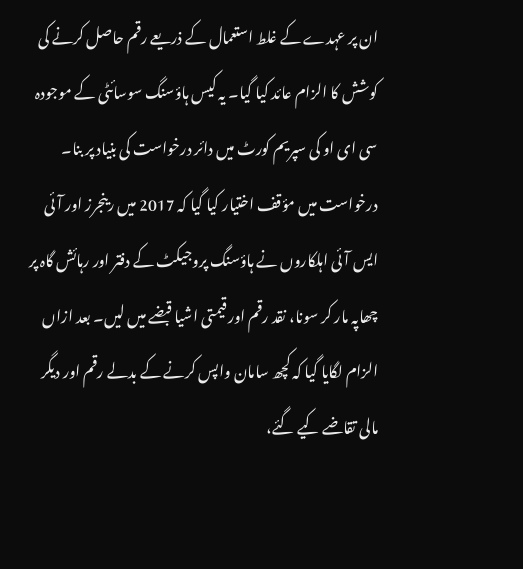ان پر عہدے کے غلط استعمال کے ذریعے رقم حاصل کرنے کی کوشش کا الزام عائد کیا گیا۔ یہ کیس ہاؤسنگ سوسائٹی کے موجودہ سی ای او کی سپریم کورٹ میں دائر درخواست کی بنیاد پر بنا۔
درخواست میں مؤقف اختیار کیا گیا کہ 2017 میں رینجرز اور آئی ایس آئی اہلکاروں نے ہاؤسنگ پروجیکٹ کے دفتر اور رہائش گاہ پر چھاپہ مار کر سونا، نقد رقم اور قیمتی اشیا قبضے میں لیں۔ بعد ازاں الزام لگایا گیا کہ کچھ سامان واپس کرنے کے بدلے رقم اور دیگر مالی تقاضے کیے گئے،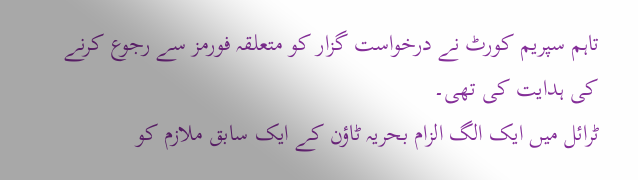تاہم سپریم کورٹ نے درخواست گزار کو متعلقہ فورمز سے رجوع کرنے کی ہدایت کی تھی۔
ٹرائل میں ایک الگ الزام بحریہ ٹاؤن کے ایک سابق ملازم کو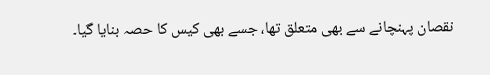نقصان پہنچانے سے بھی متعلق تھا، جسے بھی کیس کا حصہ بنایا گیا۔